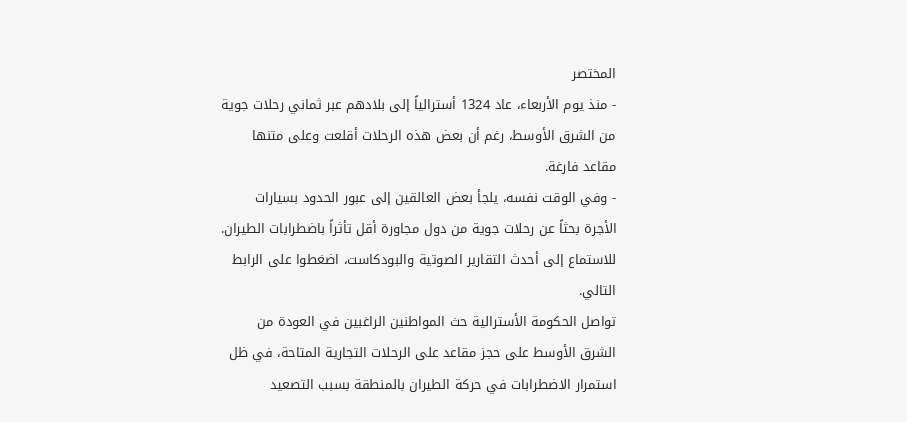المختصر
- منذ يوم الأربعاء، عاد 1324 أسترالياً إلى بلادهم عبر ثماني رحلات جوية من الشرق الأوسط، رغم أن بعض هذه الرحلات أقلعت وعلى متنها مقاعد فارغة.
- وفي الوقت نفسه، يلجأ بعض العالقين إلى عبور الحدود بسيارات الأجرة بحثاً عن رحلات جوية من دول مجاورة أقل تأثراً باضطرابات الطيران.
للاستماع إلى أحدث التقارير الصوتية والبودكاست، اضغطوا على الرابط التالي.
تواصل الحكومة الأسترالية حث المواطنين الراغبين في العودة من الشرق الأوسط على حجز مقاعد على الرحلات التجارية المتاحة، في ظل استمرار الاضطرابات في حركة الطيران بالمنطقة بسبب التصعيد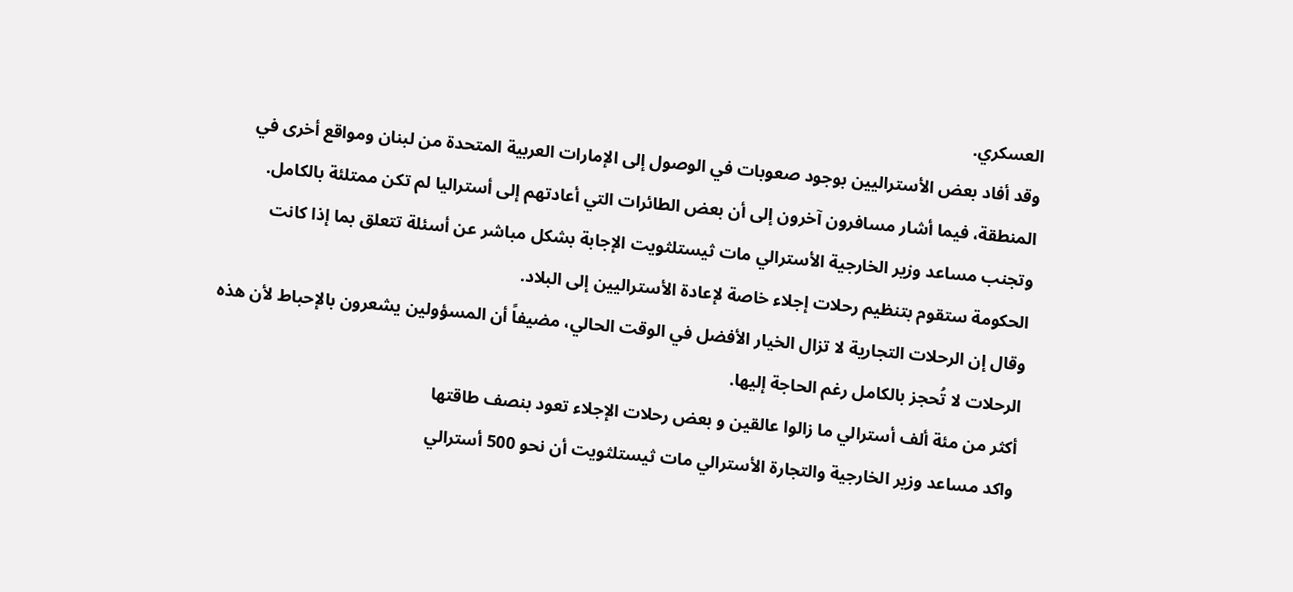العسكري.
وقد أفاد بعض الأستراليين بوجود صعوبات في الوصول إلى الإمارات العربية المتحدة من لبنان ومواقع أخرى في المنطقة، فيما أشار مسافرون آخرون إلى أن بعض الطائرات التي أعادتهم إلى أستراليا لم تكن ممتلئة بالكامل.
وتجنب مساعد وزير الخارجية الأسترالي مات ثيستلثويت الإجابة بشكل مباشر عن أسئلة تتعلق بما إذا كانت الحكومة ستقوم بتنظيم رحلات إجلاء خاصة لإعادة الأستراليين إلى البلاد.
وقال إن الرحلات التجارية لا تزال الخيار الأفضل في الوقت الحالي، مضيفاً أن المسؤولين يشعرون بالإحباط لأن هذه الرحلات لا تُحجز بالكامل رغم الحاجة إليها.
أكثر من مئة ألف أسترالي ما زالوا عالقين و بعض رحلات الإجلاء تعود بنصف طاقتها
واكد مساعد وزير الخارجية والتجارة الأسترالي مات ثيستلثويت أن نحو 500 أسترالي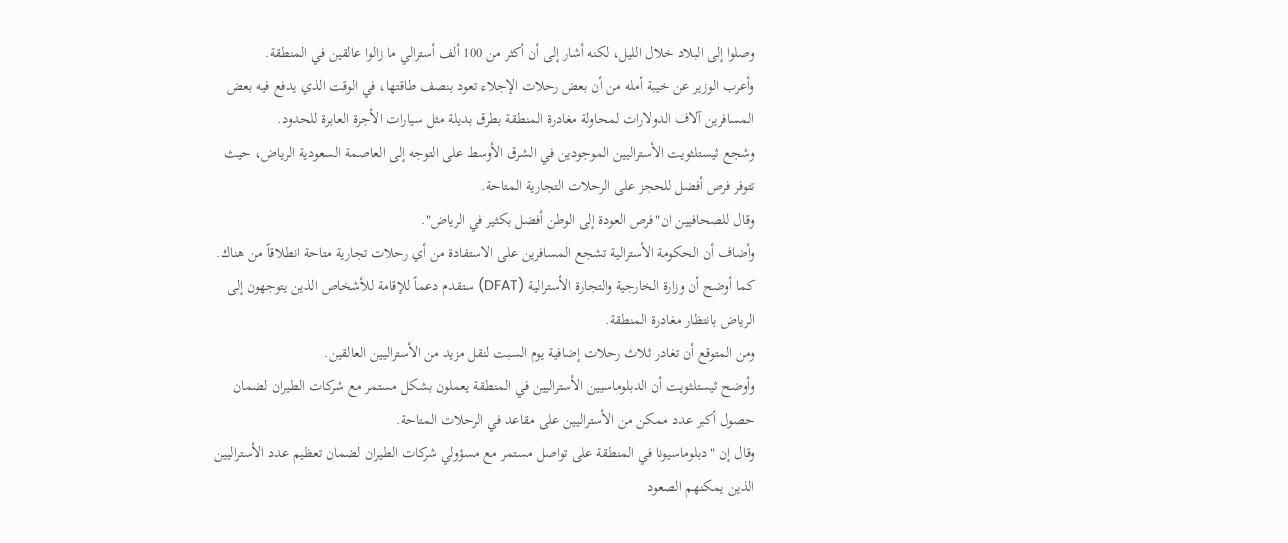وصلوا إلى البلاد خلال الليل، لكنه أشار إلى أن أكثر من 100 ألف أسترالي ما زالوا عالقين في المنطقة.
وأعرب الوزير عن خيبة أمله من أن بعض رحلات الإجلاء تعود بنصف طاقتها، في الوقت الذي يدفع فيه بعض المسافرين آلاف الدولارات لمحاولة مغادرة المنطقة بطرق بديلة مثل سيارات الأجرة العابرة للحدود.
وشجع ثيستلثويت الأستراليين الموجودين في الشرق الأوسط على التوجه إلى العاصمة السعودية الرياض، حيث تتوفر فرص أفضل للحجز على الرحلات التجارية المتاحة.
وقال للصحافيين ان"فرص العودة إلى الوطن أفضل بكثير في الرياض".
وأضاف أن الحكومة الأسترالية تشجع المسافرين على الاستفادة من أي رحلات تجارية متاحة انطلاقاً من هناك.
كما أوضح أن وزارة الخارجية والتجارة الأسترالية (DFAT) ستقدم دعماً للإقامة للأشخاص الذين يتوجهون إلى الرياض بانتظار مغادرة المنطقة.
ومن المتوقع أن تغادر ثلاث رحلات إضافية يوم السبت لنقل مزيد من الأستراليين العالقين.
وأوضح ثيستلثويت أن الدبلوماسيين الأستراليين في المنطقة يعملون بشكل مستمر مع شركات الطيران لضمان حصول أكبر عدد ممكن من الأستراليين على مقاعد في الرحلات المتاحة.
وقال إن "دبلوماسيونا في المنطقة على تواصل مستمر مع مسؤولي شركات الطيران لضمان تعظيم عدد الأستراليين الذين يمكنهم الصعود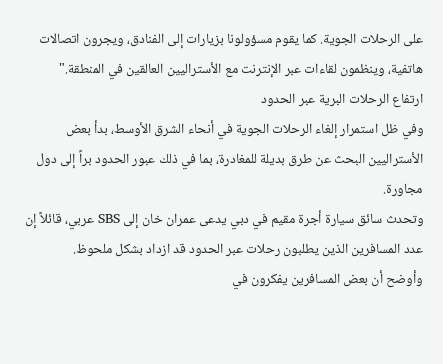على الرحلات الجوية. كما يقوم مسؤولونا بزيارات إلى الفنادق، ويجرون اتصالات هاتفية، وينظمون لقاءات عبر الإنترنت مع الأستراليين العالقين في المنطقة."
ارتفاع الرحلات البرية عبر الحدود
وفي ظل استمرار إلغاء الرحلات الجوية في أنحاء الشرق الأوسط، بدأ بعض الأستراليين البحث عن طرق بديلة للمغادرة، بما في ذلك عبور الحدود براً إلى دول مجاورة.
وتحدث سائق سيارة أجرة مقيم في دبي يدعى عمران خان إلى SBS عربي، قائلاً إن عدد المسافرين الذين يطلبون رحلات عبر الحدود قد ازداد بشكل ملحوظ.
وأوضح أن بعض المسافرين يفكرون في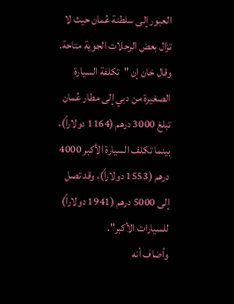العبور إلى سلطنة عُمان حيث لا تزال بعض الرحلات الجوية متاحة.
وقال خان إن "تكلفة السيارة الصغيرة من دبي إلى مطار عُمان تبلغ 3000 درهم (1164 دولاراً)، بينما تكلف السيارة الأكبر 4000 درهم (1553 دولاراً)، وقد تصل إلى 5000 درهم (1941 دولاراً) للسيارات الأكبر".
وأضاف أنه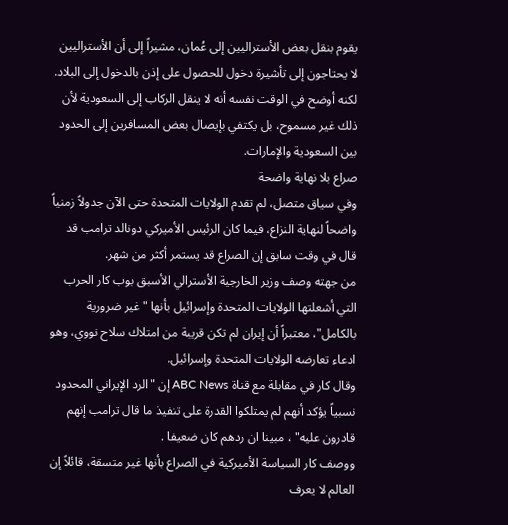يقوم بنقل بعض الأستراليين إلى عُمان، مشيراً إلى أن الأستراليين لا يحتاجون إلى تأشيرة دخول للحصول على إذن بالدخول إلى البلاد.
لكنه أوضح في الوقت نفسه أنه لا ينقل الركاب إلى السعودية لأن ذلك غير مسموح، بل يكتفي بإيصال بعض المسافرين إلى الحدود بين السعودية والإمارات.
صراع بلا نهاية واضحة
وفي سياق متصل، لم تقدم الولايات المتحدة حتى الآن جدولاً زمنياً واضحاً لنهاية النزاع، فيما كان الرئيس الأميركي دونالد ترامب قد قال في وقت سابق إن الصراع قد يستمر أكثر من شهر.
من جهته وصف وزير الخارجية الأسترالي الأسبق بوب كار الحرب التي أشعلتها الولايات المتحدة وإسرائيل بأنها "غير ضرورية بالكامل"، معتبراً أن إيران لم تكن قريبة من امتلاك سلاح نووي، وهو ادعاء تعارضه الولايات المتحدة وإسرائيل.
وقال كار في مقابلة مع قناة ABC News إن "الرد الإيراني المحدود نسبياً يؤكد أنهم لم يمتلكوا القدرة على تنفيذ ما قال ترامب إنهم قادرون عليه" ، مبينا ان ردهم كان ضعيفا .
ووصف كار السياسة الأميركية في الصراع بأنها غير متسقة، قائلاً إن العالم لا يعرف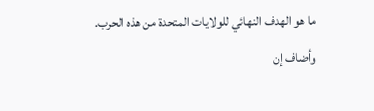ما هو الهدف النهائي للولايات المتحدة من هذه الحرب.
وأضاف إن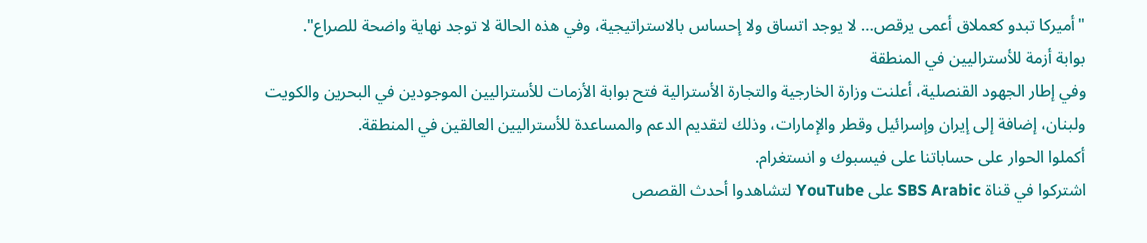"أميركا تبدو كعملاق أعمى يرقص… لا يوجد اتساق ولا إحساس بالاستراتيجية، وفي هذه الحالة لا توجد نهاية واضحة للصراع".
بوابة أزمة للأستراليين في المنطقة
وفي إطار الجهود القنصلية، أعلنت وزارة الخارجية والتجارة الأسترالية فتح بوابة الأزمات للأستراليين الموجودين في البحرين والكويت ولبنان، إضافة إلى إيران وإسرائيل وقطر والإمارات، وذلك لتقديم الدعم والمساعدة للأستراليين العالقين في المنطقة.
أكملوا الحوار على حساباتنا على فيسبوك و انستغرام.
اشتركوا في قناة SBS Arabic على YouTube لتشاهدوا أحدث القصص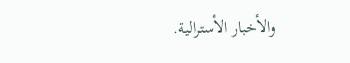والأخبار الأسترالية.